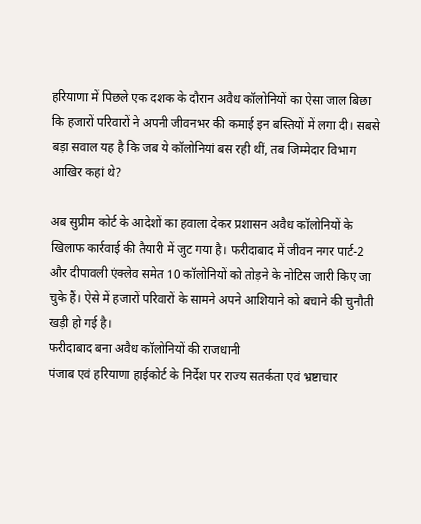हरियाणा में पिछले एक दशक के दौरान अवैध कॉलोनियों का ऐसा जाल बिछा कि हजारों परिवारों ने अपनी जीवनभर की कमाई इन बस्तियों में लगा दी। सबसे बड़ा सवाल यह है कि जब ये कॉलोनियां बस रही थीं, तब जिम्मेदार विभाग आखिर कहां थे?

अब सुप्रीम कोर्ट के आदेशों का हवाला देकर प्रशासन अवैध कॉलोनियों के खिलाफ कार्रवाई की तैयारी में जुट गया है। फरीदाबाद में जीवन नगर पार्ट-2 और दीपावली एंक्लेव समेत 10 कॉलोनियों को तोड़ने के नोटिस जारी किए जा चुके हैं। ऐसे में हजारों परिवारों के सामने अपने आशियाने को बचाने की चुनौती खड़ी हो गई है।
फरीदाबाद बना अवैध कॉलोनियों की राजधानी
पंजाब एवं हरियाणा हाईकोर्ट के निर्देश पर राज्य सतर्कता एवं भ्रष्टाचार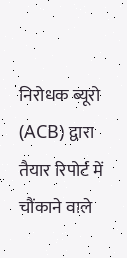निरोधक ब्यूरो (ACB) द्वारा तैयार रिपोर्ट में चौंकाने वाले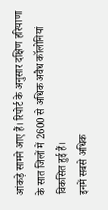आंकड़े सामने आए हैं। रिपोर्ट के अनुसार दक्षिण हरियाणा के सात जिलों में 2600 से अधिक अवैध कॉलोनियां विकसित हुई हैं।
इनमें सबसे अधिक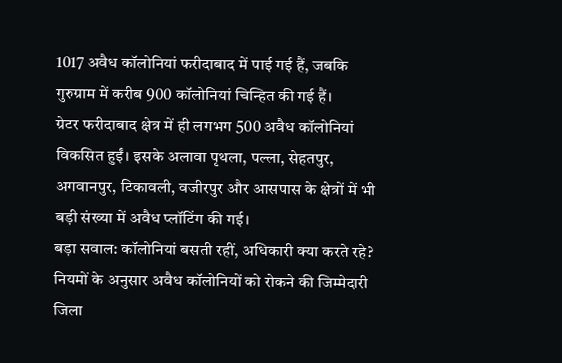1017 अवैध कॉलोनियां फरीदाबाद में पाई गई हैं, जबकि गुरुग्राम में करीब 900 कॉलोनियां चिन्हित की गई हैं।
ग्रेटर फरीदाबाद क्षेत्र में ही लगभग 500 अवैध कॉलोनियां विकसित हुईं। इसके अलावा पृथला, पल्ला, सेहतपुर, अगवानपुर, टिकावली, वजीरपुर और आसपास के क्षेत्रों में भी बड़ी संख्या में अवैध प्लॉटिंग की गई।
बड़ा सवाल: कॉलोनियां बसती रहीं, अधिकारी क्या करते रहे?
नियमों के अनुसार अवैध कॉलोनियों को रोकने की जिम्मेदारी जिला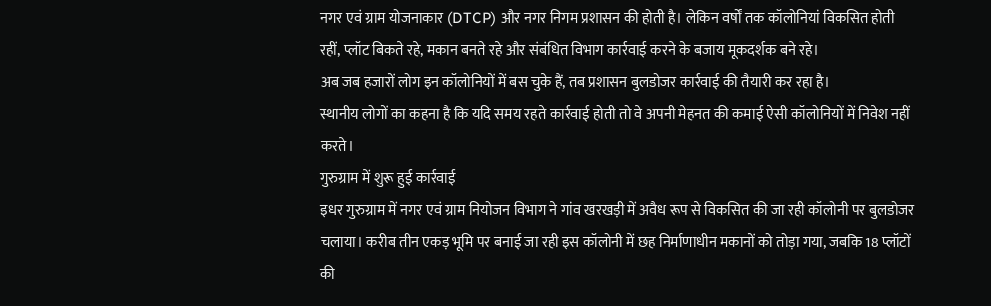नगर एवं ग्राम योजनाकार (DTCP) और नगर निगम प्रशासन की होती है। लेकिन वर्षों तक कॉलोनियां विकसित होती रहीं, प्लॉट बिकते रहे, मकान बनते रहे और संबंधित विभाग कार्रवाई करने के बजाय मूकदर्शक बने रहे।
अब जब हजारों लोग इन कॉलोनियों में बस चुके हैं, तब प्रशासन बुलडोजर कार्रवाई की तैयारी कर रहा है।
स्थानीय लोगों का कहना है कि यदि समय रहते कार्रवाई होती तो वे अपनी मेहनत की कमाई ऐसी कॉलोनियों में निवेश नहीं करते।
गुरुग्राम में शुरू हुई कार्रवाई
इधर गुरुग्राम में नगर एवं ग्राम नियोजन विभाग ने गांव खरखड़ी में अवैध रूप से विकसित की जा रही कॉलोनी पर बुलडोजर चलाया। करीब तीन एकड़ भूमि पर बनाई जा रही इस कॉलोनी में छह निर्माणाधीन मकानों को तोड़ा गया, जबकि 18 प्लॉटों की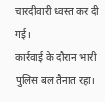चारदीवारी ध्वस्त कर दी गई।
कार्रवाई के दौरान भारी पुलिस बल तैनात रहा।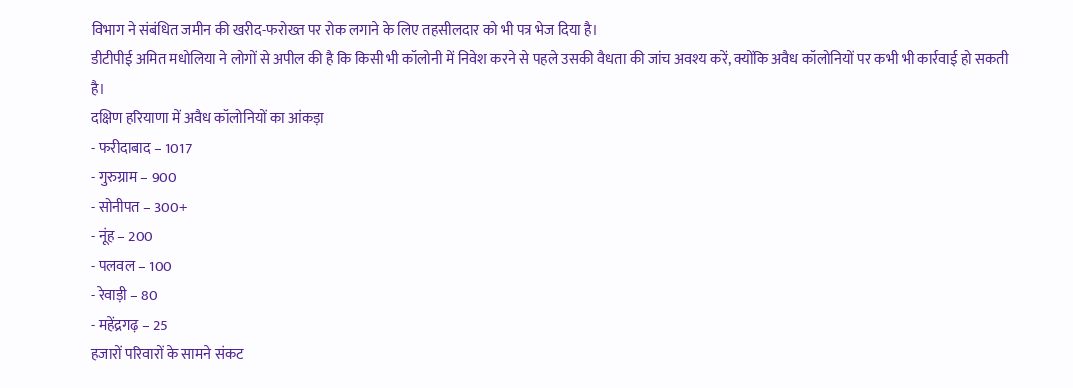विभाग ने संबंधित जमीन की खरीद-फरोख्त पर रोक लगाने के लिए तहसीलदार को भी पत्र भेज दिया है।
डीटीपीई अमित मधोलिया ने लोगों से अपील की है कि किसी भी कॉलोनी में निवेश करने से पहले उसकी वैधता की जांच अवश्य करें, क्योंकि अवैध कॉलोनियों पर कभी भी कार्रवाई हो सकती है।
दक्षिण हरियाणा में अवैध कॉलोनियों का आंकड़ा
- फरीदाबाद – 1017
- गुरुग्राम – 900
- सोनीपत – 300+
- नूंह – 200
- पलवल – 100
- रेवाड़ी – 80
- महेंद्रगढ़ – 25
हजारों परिवारों के सामने संकट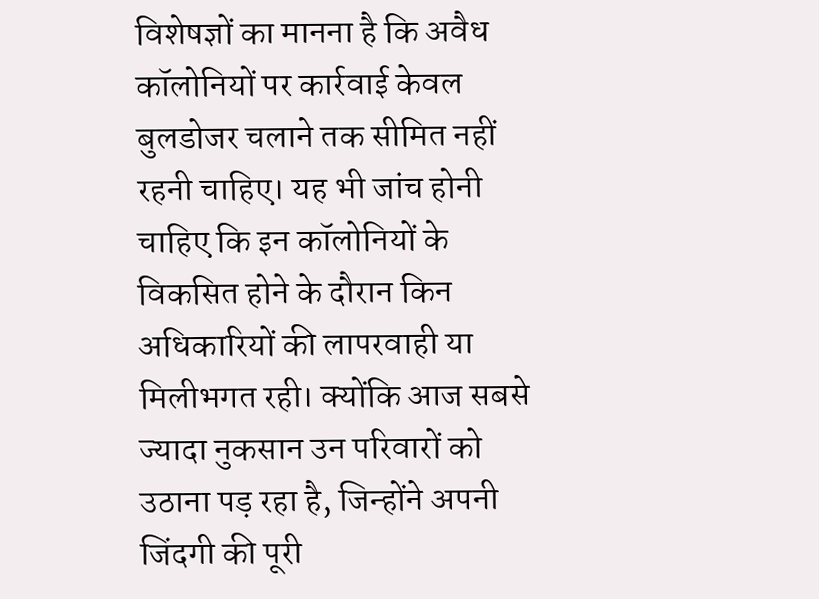विशेषज्ञों का मानना है कि अवैध कॉलोनियों पर कार्रवाई केवल बुलडोजर चलाने तक सीमित नहीं रहनी चाहिए। यह भी जांच होनी चाहिए कि इन कॉलोनियों के विकसित होने के दौरान किन अधिकारियों की लापरवाही या मिलीभगत रही। क्योंकि आज सबसे ज्यादा नुकसान उन परिवारों को उठाना पड़ रहा है, जिन्होंने अपनी जिंदगी की पूरी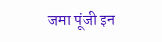जमा पूंजी इन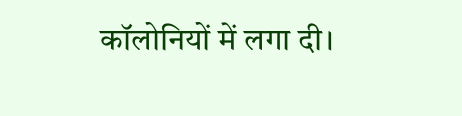कॉलोनियों में लगा दी।